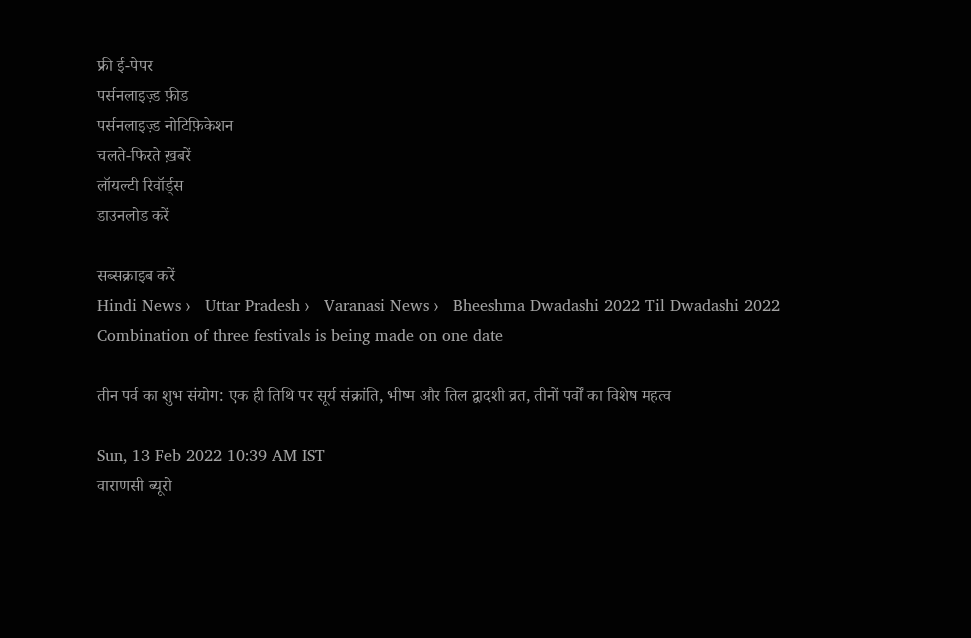फ्री ई-पेपर
पर्सनलाइज़्ड फ़ीड
पर्सनलाइज़्ड नोटिफ़िकेशन
चलते-फिरते ख़बरें
लॉयल्टी रिवॉर्ड्स
डाउनलोड करें

सब्सक्राइब करें
Hindi News ›   Uttar Pradesh ›   Varanasi News ›   Bheeshma Dwadashi 2022 Til Dwadashi 2022 Combination of three festivals is being made on one date

तीन पर्व का शुभ संयोग: एक ही तिथि पर सूर्य संक्रांति, भीष्म और तिल द्वादशी व्रत, तीनों पर्वों का विशेष महत्व

Sun, 13 Feb 2022 10:39 AM IST
वाराणसी ब्यूरो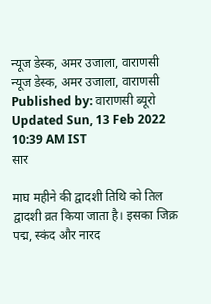न्यूज डेस्क, अमर उजाला, वाराणसी
न्यूज डेस्क, अमर उजाला, वाराणसी Published by: वाराणसी ब्यूरो Updated Sun, 13 Feb 2022 10:39 AM IST
सार

माघ महीने की द्वादशी तिथि को तिल द्वादशी व्रत किया जाता है। इसका जिक्र पद्म, स्कंद और नारद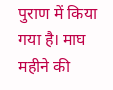पुराण में किया गया है। माघ महीने की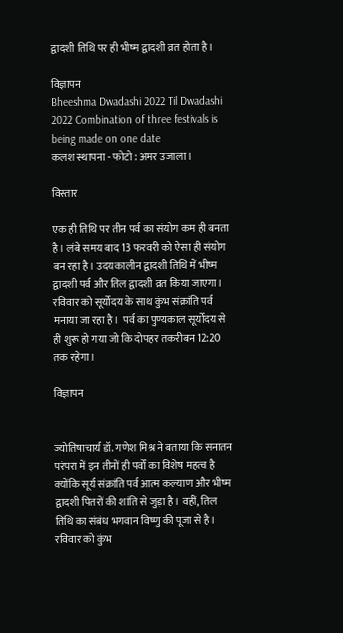द्वादशी तिथि पर ही भीष्म द्वादशी व्रत होता है।

विज्ञापन
Bheeshma Dwadashi 2022 Til Dwadashi 2022 Combination of three festivals is being made on one date
कलश स्थापना - फोटो : अमर उजाला।

विस्तार

एक ही तिथि पर तीन पर्व का संयोग कम ही बनता है। लंबे समय बाद 13 फरवरी को ऐसा ही संयोग बन रहा है। उदयकालीन द्वादशी तिथि में भीष्म द्वादशी पर्व और तिल द्वादशी व्रत किया जाएगा। रविवार को सूर्योदय के साथ कुंभ संक्रांति पर्व मनाया जा रहा है।  पर्व का पुण्यकाल सूर्योदय से ही शुरू हो गया जो कि दोपहर तकरीबन 12:20 तक रहेगा।

विज्ञापन


ज्योतिषाचार्य डॉ. गणेश मिश्र ने बताया कि सनातन परंपरा में इन तीनों ही पर्वों का विशेष महत्व है क्योंकि सूर्य संक्रांति पर्व आत्म कल्याण और भीष्म द्वादशी पितरों की शांति से जुड़ा है। वहीं, तिल तिथि का संबंध भगवान विष्णु की पूजा से है। रविवार को कुंभ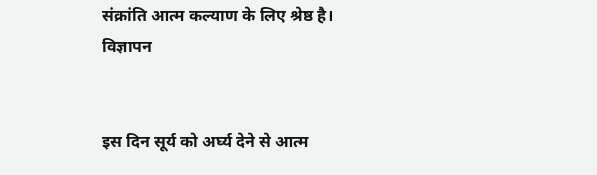संक्रांति आत्म कल्याण के लिए श्रेष्ठ है।
विज्ञापन


इस दिन सूर्य को अर्घ्य देने से आत्म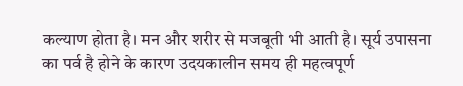कल्याण होता है। मन और शरीर से मजबूती भी आती है। सूर्य उपासना का पर्व है होने के कारण उदयकालीन समय ही महत्वपूर्ण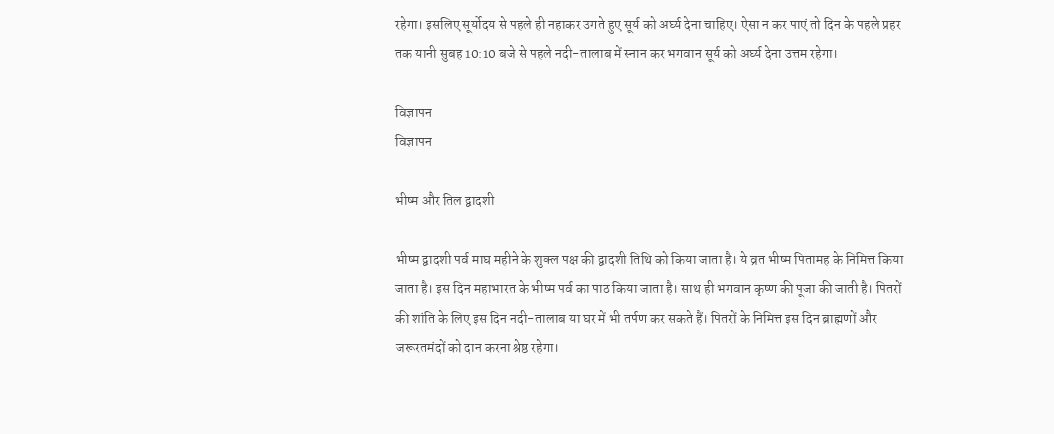रहेगा। इसलिए सूर्योदय से पहले ही नहाकर उगते हुए सूर्य को अर्घ्य देना चाहिए। ऐसा न कर पाएं तो दिन के पहले प्रहर तक यानी सुबह 10:10 बजे से पहले नदी-तालाब में स्नान कर भगवान सूर्य को अर्घ्य देना उत्तम रहेगा।

विज्ञापन
विज्ञापन

भीष्म और तिल द्वादशी

भीष्म द्वादशी पर्व माघ महीने के शुक्ल पक्ष की द्वादशी तिथि को किया जाता है। ये व्रत भीष्म पितामह के निमित्त किया जाता है। इस दिन महाभारत के भीष्म पर्व का पाठ किया जाता है। साथ ही भगवान कृष्ण की पूजा की जाती है। पितरों की शांति के लिए इस दिन नदी-तालाब या घर में भी तर्पण कर सकते हैं। पितरों के निमित्त इस दिन ब्राह्मणों और जरूरतमंदों को दान करना श्रेष्ठ रहेगा।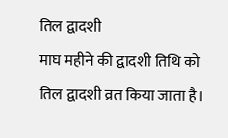तिल द्वादशी
माघ महीने की द्वादशी तिथि को तिल द्वादशी व्रत किया जाता है।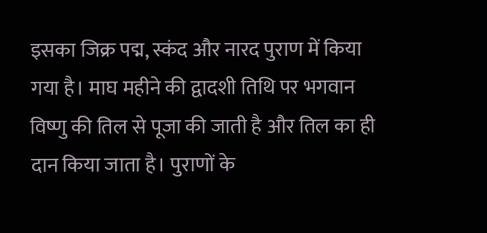इसका जिक्र पद्म, स्कंद और नारद पुराण में किया गया है। माघ महीने की द्वादशी तिथि पर भगवान विष्णु की तिल से पूजा की जाती है और तिल का ही दान किया जाता है। पुराणों के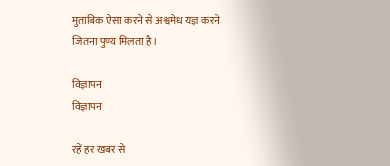मुताबिक ऐसा करने से अश्वमेध यज्ञ करने जितना पुण्य मिलता है।

विज्ञापन
विज्ञापन

रहें हर खबर से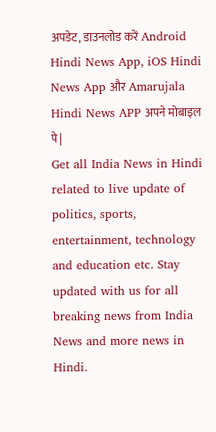अपडेट, डाउनलोड करें Android Hindi News App, iOS Hindi News App और Amarujala Hindi News APP अपने मोबाइल पे|
Get all India News in Hindi related to live update of politics, sports, entertainment, technology and education etc. Stay updated with us for all breaking news from India News and more news in Hindi.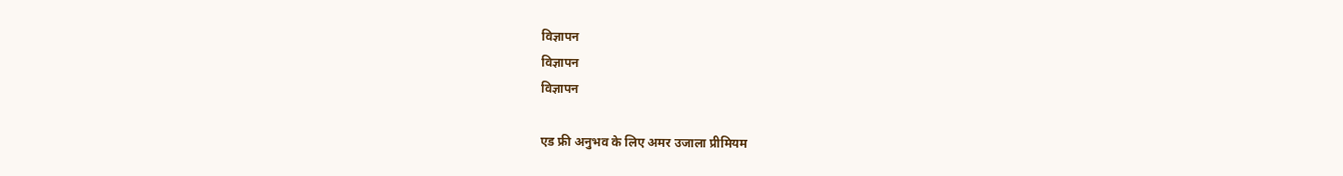विज्ञापन
विज्ञापन
विज्ञापन

एड फ्री अनुभव के लिए अमर उजाला प्रीमियम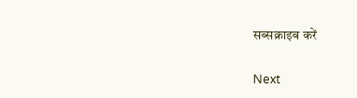सब्सक्राइब करें

Next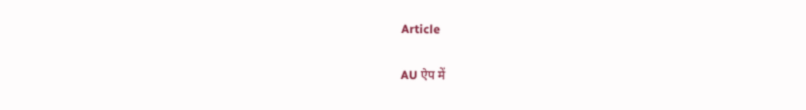Article

AU ऐप में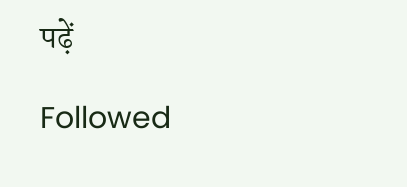पढ़ें

Followed